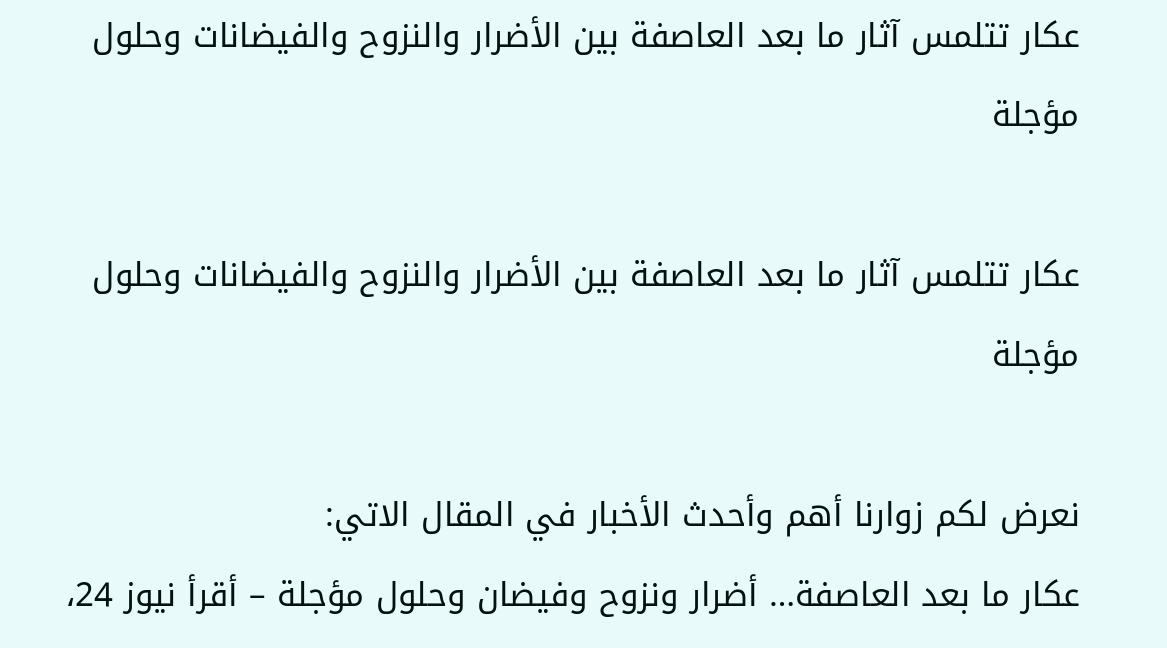عكار تتلمس آثار ما بعد العاصفة بين الأضرار والنزوح والفيضانات وحلول مؤجلة

عكار تتلمس آثار ما بعد العاصفة بين الأضرار والنزوح والفيضانات وحلول مؤجلة

نعرض لكم زوارنا أهم وأحدث الأخبار في المقال الاتي:
عكار ما بعد العاصفة… أضرار ونزوح وفيضان وحلول مؤجلة – أقرأ نيوز 24،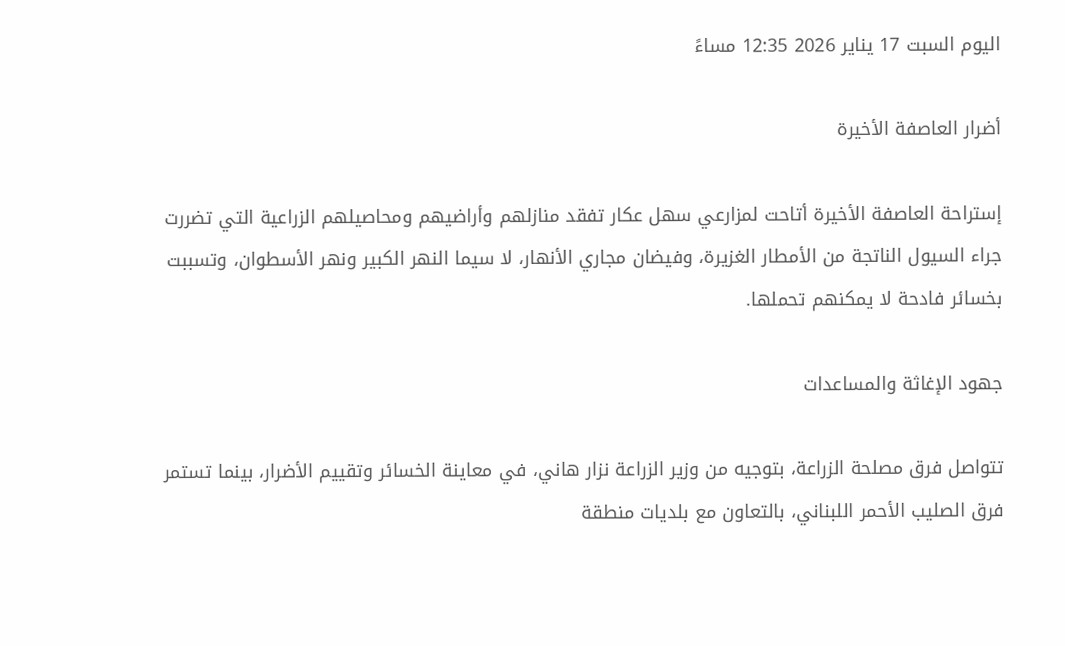اليوم السبت 17 يناير 2026 12:35 مساءً

أضرار العاصفة الأخيرة

إستراحة العاصفة الأخيرة أتاحت لمزارعي سهل عكار تفقد منازلهم وأراضيهم ومحاصيلهم الزراعية التي تضررت جراء السيول الناتجة من الأمطار الغزيرة، وفيضان مجاري الأنهار، لا سيما النهر الكبير ونهر الأسطوان، وتسببت بخسائر فادحة لا يمكنهم تحملها.

جهود الإغاثة والمساعدات

تتواصل فرق مصلحة الزراعة، بتوجيه من وزير الزراعة نزار هاني، في معاينة الخسائر وتقييم الأضرار، بينما تستمر فرق الصليب الأحمر اللبناني، بالتعاون مع بلديات منطقة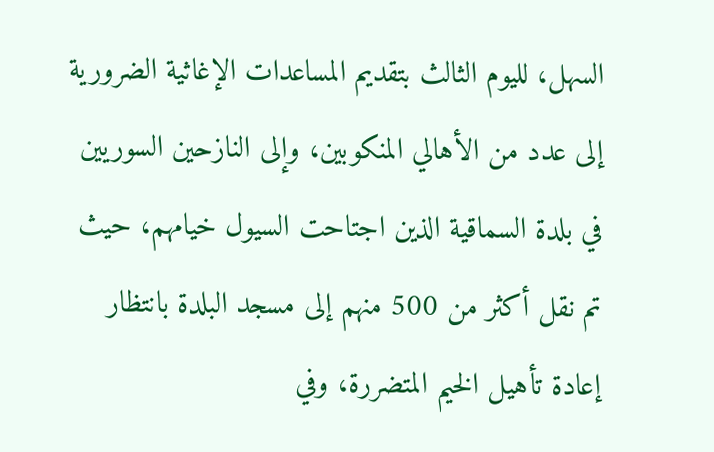السهل، لليوم الثالث بتقديم المساعدات الإغاثية الضرورية إلى عدد من الأهالي المنكوبين، وإلى النازحين السوريين في بلدة السماقية الذين اجتاحت السيول خيامهم، حيث تم نقل أكثر من 500 منهم إلى مسجد البلدة بانتظار إعادة تأهيل الخيم المتضررة، وفي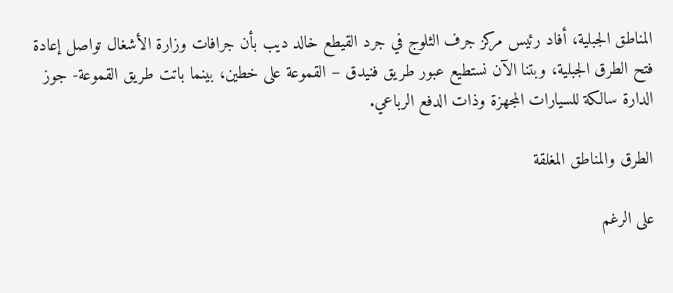المناطق الجبلية، أفاد رئيس مركز جرف الثلوج في جرد القيطع خالد ديب بأن جرافات وزارة الأشغال تواصل إعادة فتح الطرق الجبلية، وبتنا الآن نستطيع عبور طريق فنيدق – القموعة على خطين، بينما باتت طريق القموعة- جوز الدارة سالكة للسيارات المجهزة وذات الدفع الرباعي.

الطرق والمناطق المغلقة

على الرغم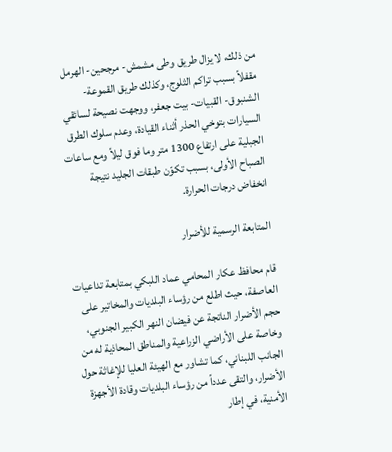من ذلك، لا يزال طريق وطى مشمش- مرجحين- الهرمل مقفلاً بسبب تراكم الثلوج، وكذلك طريق القموعة- الشنبوق- القبيات- بيت جعفر، ووجهت نصيحة لسائقي السيارات بتوخي الحذر أثناء القيادة، وعدم سلوك الطرق الجبلية على ارتفاع 1300 متر وما فوق ليلاً ومع ساعات الصباح الأولى، بسبب تكوّن طبقات الجليد نتيجة انخفاض درجات الحرارة.

المتابعة الرسمية للأضرار

قام محافظ عكار المحامي عماد اللبكي بمتابعة تداعيات العاصفة، حيث اطلع من رؤساء البلديات والمخاتير على حجم الأضرار الناتجة عن فيضان النهر الكبير الجنوبي، وخاصة على الأراضي الزراعية والمناطق المحاذية له من الجانب اللبناني، كما تشاور مع الهيئة العليا للإغاثة حول الأضرار، والتقى عدداً من رؤساء البلديات وقادة الأجهزة الأمنية، في إطار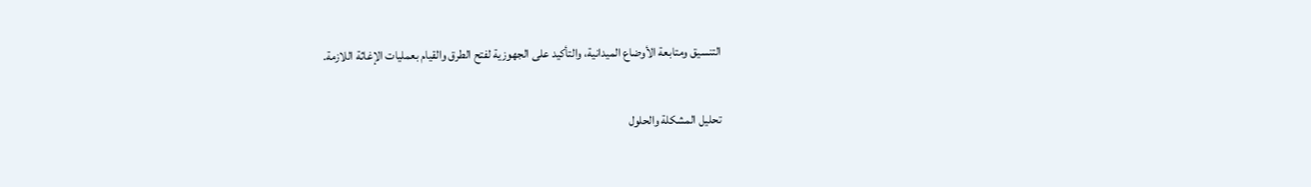التنسيق ومتابعة الأوضاع الميدانية، والتأكيد على الجهوزية لفتح الطرق والقيام بعمليات الإغاثة اللازمة.

تحليل المشكلة والحلول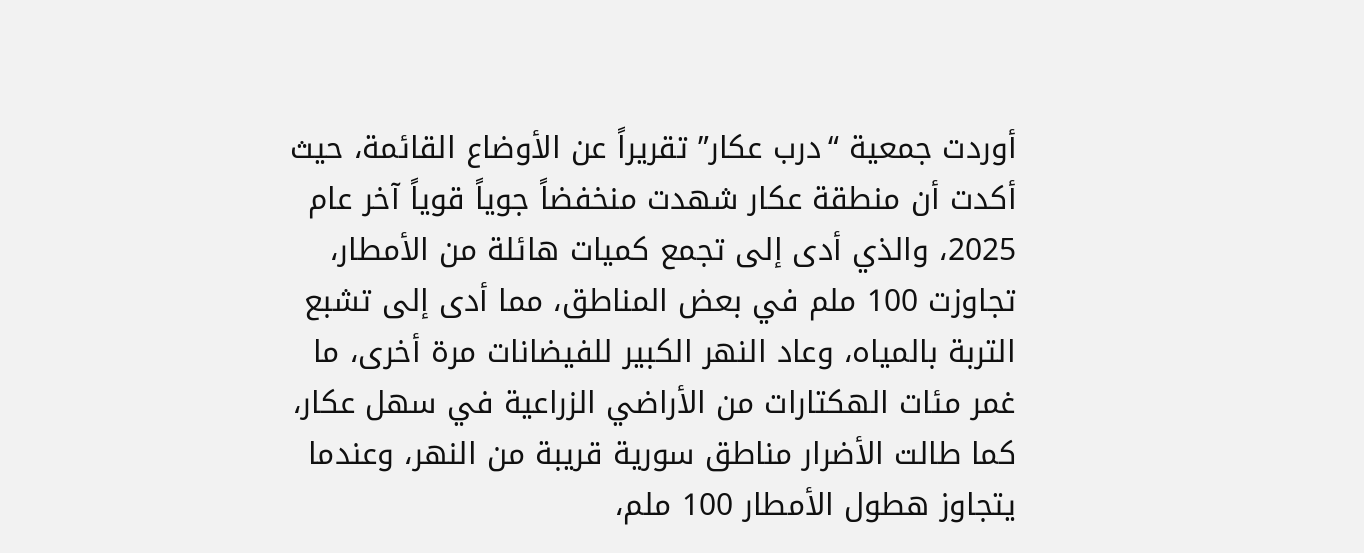أوردت جمعية “درب عكار” تقريراً عن الأوضاع القائمة، حيث أكدت أن منطقة عكار شهدت منخفضاً جوياً قوياً آخر عام 2025، والذي أدى إلى تجمع كميات هائلة من الأمطار، تجاوزت 100 ملم في بعض المناطق، مما أدى إلى تشبع التربة بالمياه، وعاد النهر الكبير للفيضانات مرة أخرى، ما غمر مئات الهكتارات من الأراضي الزراعية في سهل عكار، كما طالت الأضرار مناطق سورية قريبة من النهر، وعندما يتجاوز هطول الأمطار 100 ملم،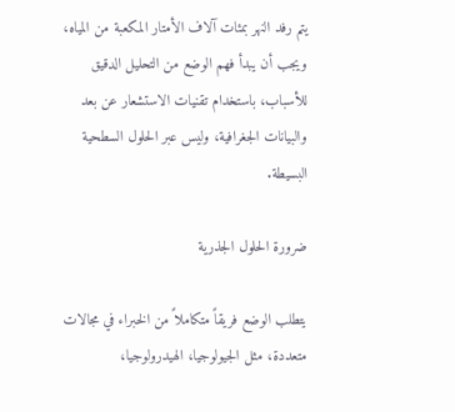يتم رفد النهر بمئات آلاف الأمتار المكعبة من المياه، ويجب أن يبدأ فهم الوضع من التحليل الدقيق للأسباب، باستخدام تقنيات الاستشعار عن بعد والبيانات الجغرافية، وليس عبر الحلول السطحية البسيطة.

ضرورة الحلول الجذرية

يتطلب الوضع فريقاً متكاملاً من الخبراء في مجالات متعددة، مثل الجيولوجيا، الهيدرولوجيا،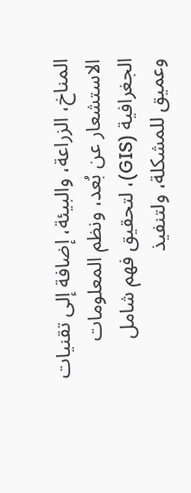المناخ، الزراعة، والبيئة، إضافة إلى تقنيات الاستشعار عن بُعد، ونظم المعلومات الجغرافية (GIS)، لتحقيق فهم شامل وعميق للمشكلة، ولتنفيذ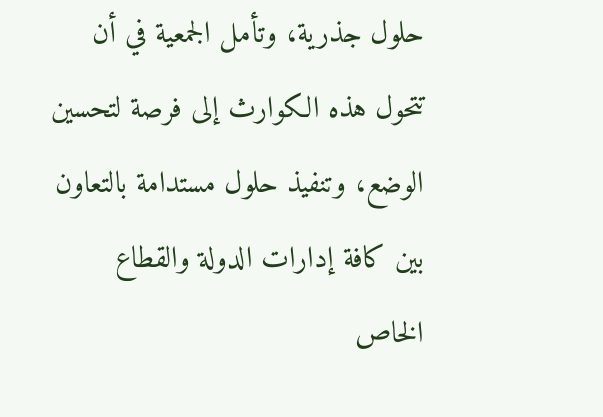حلول جذرية، وتأمل الجمعية في أن تتحول هذه الكوارث إلى فرصة لتحسين الوضع، وتنفيذ حلول مستدامة بالتعاون بين كافة إدارات الدولة والقطاع الخاص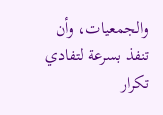والجمعيات، وأن تنفذ بسرعة لتفادي تكرار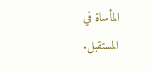المأساة في المستقبل.